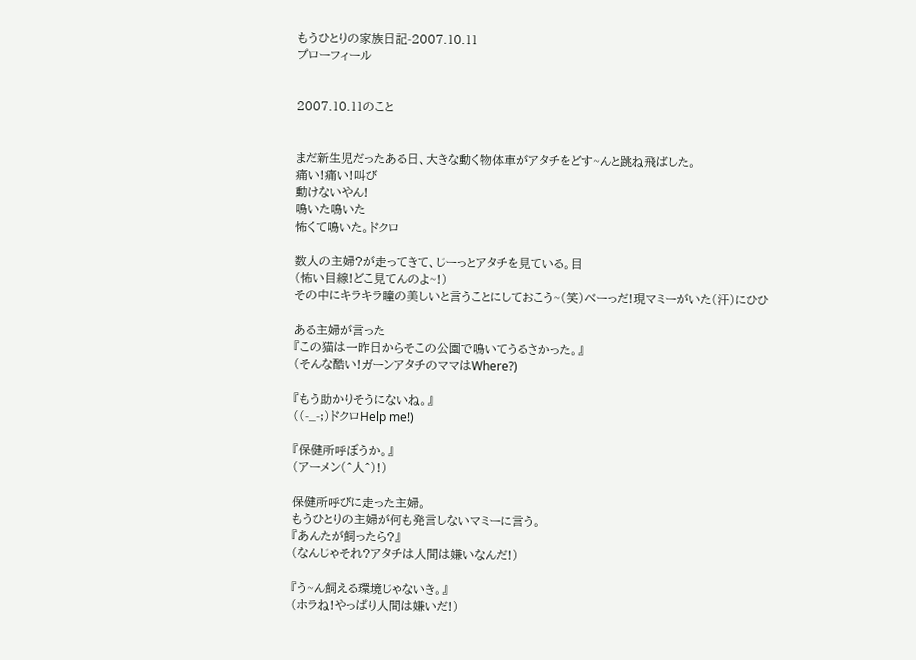もうひとりの家族日記-2007.10.11
プローフィール


2007.10.11のこと


まだ新生児だったある日、大きな動く物体車がアタチをどす~んと跳ね飛ばした。
痛い!痛い!叫び
動けないやん!
鳴いた鳴いた
怖くて鳴いた。ドクロ

数人の主婦?が走ってきて、じーっとアタチを見ている。目
(怖い目線!どこ見てんのよ~!)
その中にキラキラ瞳の美しいと言うことにしておこう~(笑)べーっだ!現マミーがいた(汗)にひひ

ある主婦が言った
『この猫は一昨日からそこの公園で鳴いてうるさかった。』
(そんな酷い!ガーンアタチのママはWhere?)

『もう助かりそうにないね。』
((-_-;)ドクロHelp me!)

『保健所呼ぼうか。』
(アーメン(^人^)!)

保健所呼びに走った主婦。
もうひとりの主婦が何も発言しないマミーに言う。
『あんたが飼ったら?』
(なんじゃそれ?アタチは人間は嫌いなんだ!)

『う~ん飼える環境じゃないき。』
(ホラね!やっぱり人間は嫌いだ!)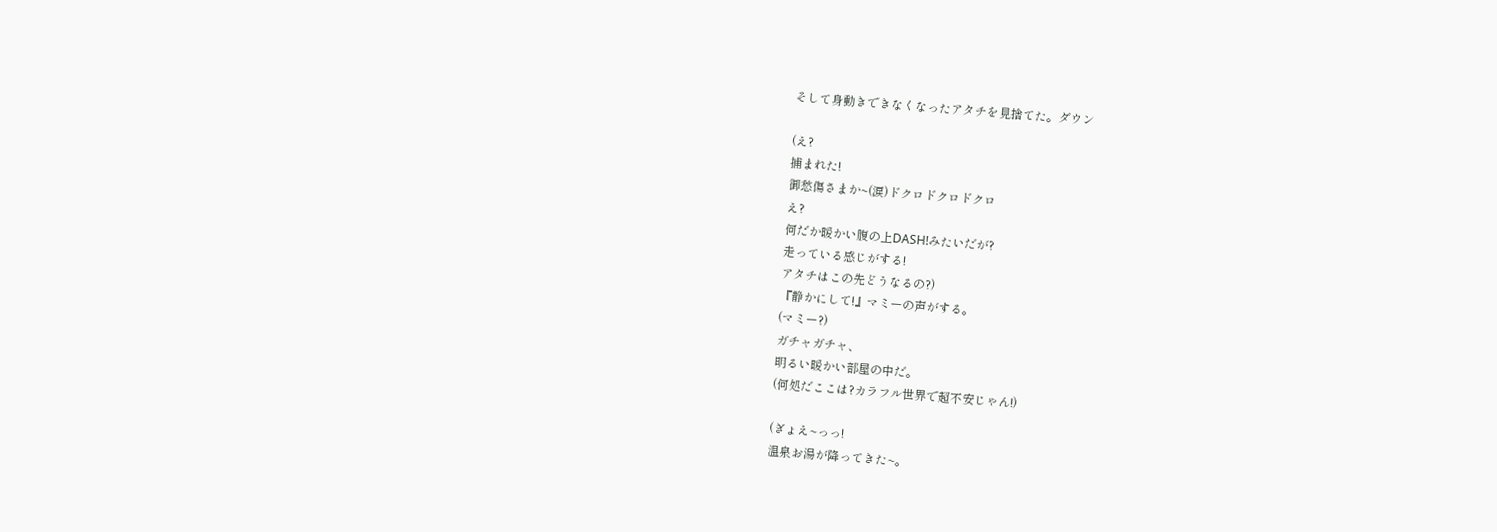そして身動きできなくなったアタチを見捨てた。ダウン

(え?
捕まれた!
御愁傷さまか~(涙)ドクロドクロドクロ
え?
何だか暖かい腹の上DASH!みたいだが?
走っている感じがする!
アタチはこの先どうなるの?)
『静かにして!』マミーの声がする。
(マミー?)
ガチャガチャ、
明るい暖かい部屋の中だ。
(何処だここは?カラフル世界で超不安じゃん!)

(ぎょえ~っっ!
温泉お湯が降ってきた~。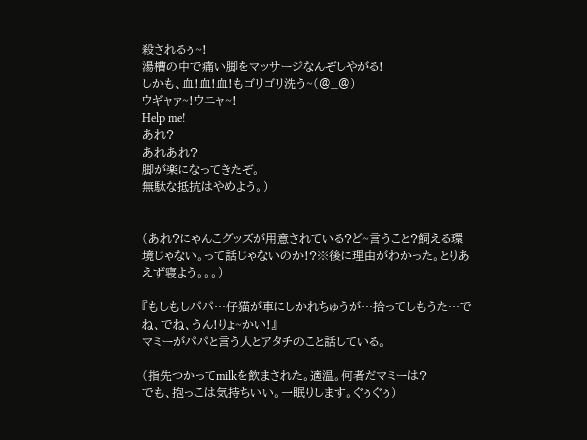殺されるぅ~!
湯槽の中で痛い脚をマッサージなんぞしやがる!
しかも、血!血!血!もゴリゴリ洗う~(@_@)
ウギャァ~!ウニャ~!
Help me!
あれ?
あれあれ?
脚が楽になってきたぞ。
無駄な抵抗はやめよう。)


(あれ?にゃんこグッズが用意されている?ど~言うこと?飼える環境じゃない。って話じゃないのか!?※後に理由がわかった。とりあえず寝よう。。。)

『もしもしパパ…仔猫が車にしかれちゅうが…拾ってしもうた…でね、でね、うん!りょ~かい!』
マミーがパパと言う人とアタチのこと話している。

(指先つかってmilkを飲まされた。適温。何者だマミーは?
でも、抱っこは気持ちいい。一眠りします。ぐぅぐぅ)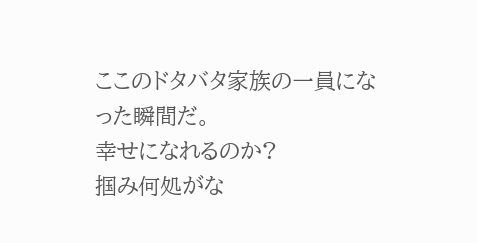ここのドタバタ家族の一員になった瞬間だ。
幸せになれるのか?
掴み何処がな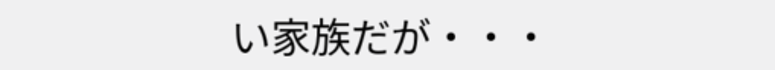い家族だが・・・